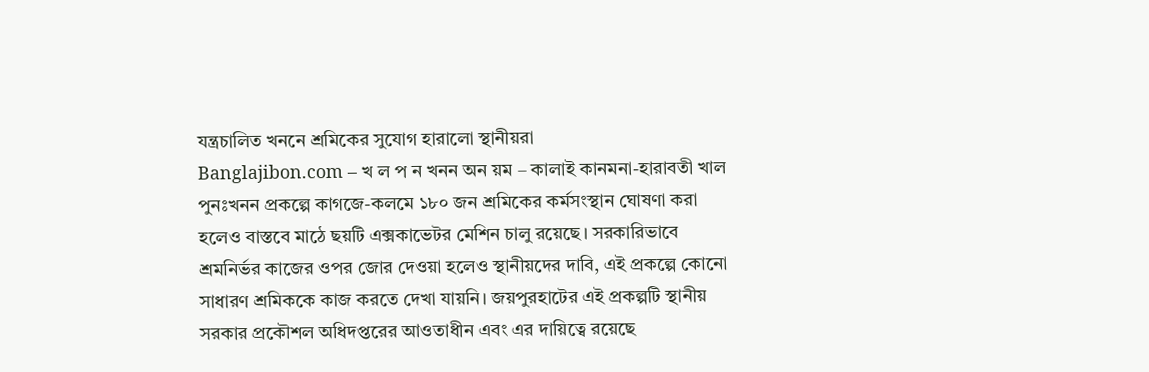যন্ত্রচালিত খননে শ্রমিকের সুযোগ হারালো স্থানীয়রা
Banglajibon.com – খ ল প ন খনন অন য়ম – কালাই কানমনা-হারাবতী খাল পুনঃখনন প্রকল্পে কাগজে-কলমে ১৮০ জন শ্রমিকের কর্মসংস্থান ঘোষণা করা হলেও বাস্তবে মাঠে ছয়টি এক্সকাভেটর মেশিন চালু রয়েছে। সরকারিভাবে শ্রমনির্ভর কাজের ওপর জোর দেওয়া হলেও স্থানীয়দের দাবি, এই প্রকল্পে কোনো সাধারণ শ্রমিককে কাজ করতে দেখা যায়নি। জয়পুরহাটের এই প্রকল্পটি স্থানীয় সরকার প্রকৌশল অধিদপ্তরের আওতাধীন এবং এর দায়িত্বে রয়েছে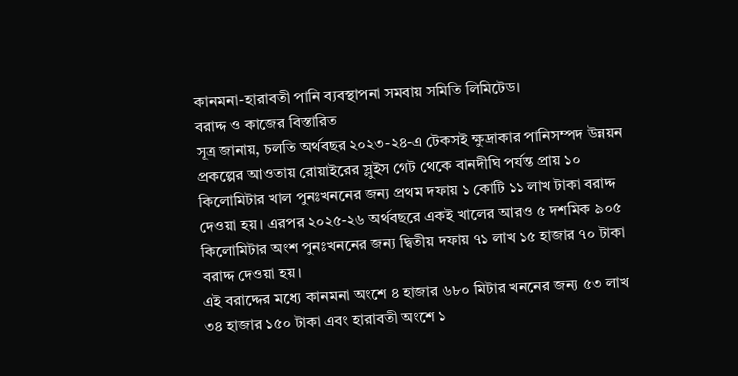কানমনা-হারাবতী পানি ব্যবস্থাপনা সমবায় সমিতি লিমিটেড।
বরাদ্দ ও কাজের বিস্তারিত
সূত্র জানায়, চলতি অর্থবছর ২০২৩-২৪-এ টেকসই ক্ষুদ্রাকার পানিসম্পদ উন্নয়ন প্রকল্পের আওতায় রোয়াইরের স্লুইস গেট থেকে বানদীঘি পর্যন্ত প্রায় ১০ কিলোমিটার খাল পুনঃখননের জন্য প্রথম দফায় ১ কোটি ১১ লাখ টাকা বরাদ্দ দেওয়া হয়। এরপর ২০২৫-২৬ অর্থবছরে একই খালের আরও ৫ দশমিক ৯০৫ কিলোমিটার অংশ পুনঃখননের জন্য দ্বিতীয় দফায় ৭১ লাখ ১৫ হাজার ৭০ টাকা বরাদ্দ দেওয়া হয়।
এই বরাদ্দের মধ্যে কানমনা অংশে ৪ হাজার ৬৮০ মিটার খননের জন্য ৫৩ লাখ ৩৪ হাজার ১৫০ টাকা এবং হারাবতী অংশে ১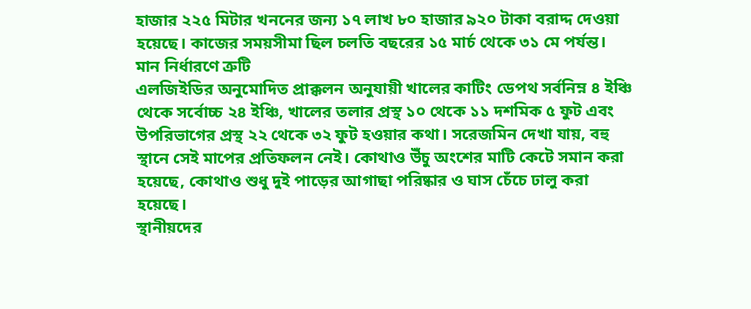হাজার ২২৫ মিটার খননের জন্য ১৭ লাখ ৮০ হাজার ৯২০ টাকা বরাদ্দ দেওয়া হয়েছে। কাজের সময়সীমা ছিল চলতি বছরের ১৫ মার্চ থেকে ৩১ মে পর্যন্ত।
মান নির্ধারণে ত্রুটি
এলজিইডির অনুমোদিত প্রাক্কলন অনুযায়ী খালের কাটিং ডেপথ সর্বনিম্ন ৪ ইঞ্চি থেকে সর্বোচ্চ ২৪ ইঞ্চি, খালের তলার প্রস্থ ১০ থেকে ১১ দশমিক ৫ ফুট এবং উপরিভাগের প্রস্থ ২২ থেকে ৩২ ফুট হওয়ার কথা। সরেজমিন দেখা যায়, বহু স্থানে সেই মাপের প্রতিফলন নেই। কোথাও উঁচু অংশের মাটি কেটে সমান করা হয়েছে, কোথাও শুধু দুই পাড়ের আগাছা পরিষ্কার ও ঘাস চেঁচে ঢালু করা হয়েছে।
স্থানীয়দের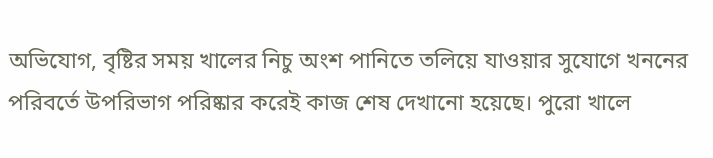অভিযোগ, বৃষ্টির সময় খালের নিচু অংশ পানিতে তলিয়ে যাওয়ার সুযোগে খননের পরিবর্তে উপরিভাগ পরিষ্কার করেই কাজ শেষ দেখানো হয়েছে। পুরো খালে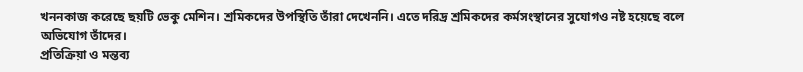খননকাজ করেছে ছয়টি ভেকু মেশিন। শ্রমিকদের উপস্থিতি তাঁরা দেখেননি। এতে দরিদ্র শ্রমিকদের কর্মসংস্থানের সুযোগও নষ্ট হয়েছে বলে অভিযোগ তাঁদের।
প্রতিক্রিয়া ও মন্তব্য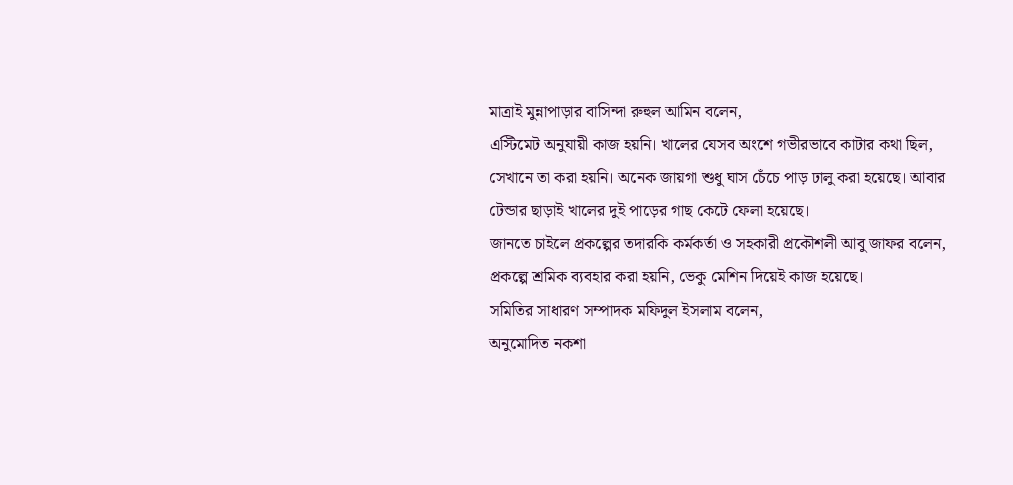মাত্রাই মুন্নাপাড়ার বাসিন্দা রুহুল আমিন বলেন,
এস্টিমেট অনুযায়ী কাজ হয়নি। খালের যেসব অংশে গভীরভাবে কাটার কথা ছিল, সেখানে তা করা হয়নি। অনেক জায়গা শুধু ঘাস চেঁচে পাড় ঢালু করা হয়েছে। আবার টেন্ডার ছাড়াই খালের দুই পাড়ের গাছ কেটে ফেলা হয়েছে।
জানতে চাইলে প্রকল্পের তদারকি কর্মকর্তা ও সহকারী প্রকৌশলী আবু জাফর বলেন,
প্রকল্পে শ্রমিক ব্যবহার করা হয়নি, ভেকু মেশিন দিয়েই কাজ হয়েছে।
সমিতির সাধারণ সম্পাদক মফিদুল ইসলাম বলেন,
অনুমোদিত নকশা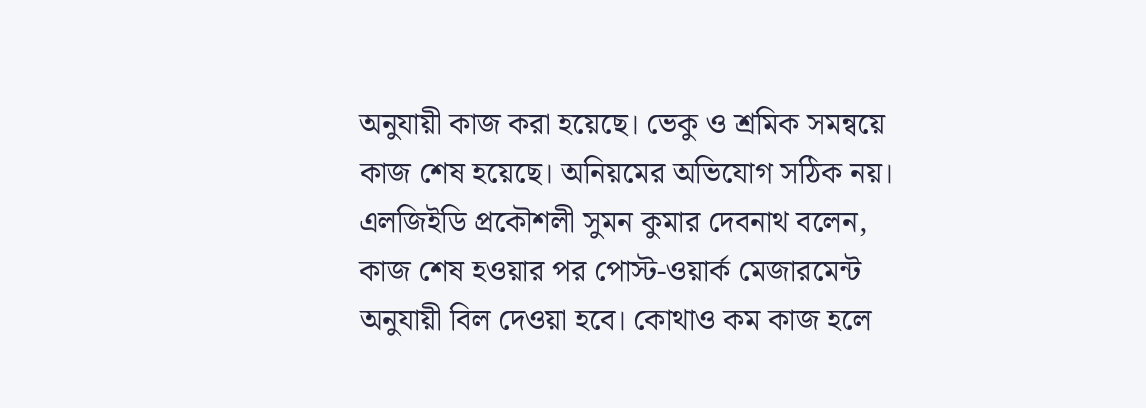অনুযায়ী কাজ করা হয়েছে। ভেকু ও শ্রমিক সমন্বয়ে কাজ শেষ হয়েছে। অনিয়মের অভিযোগ সঠিক নয়।
এলজিইডি প্রকৌশলী সুমন কুমার দেবনাথ বলেন,
কাজ শেষ হওয়ার পর পোস্ট-ওয়ার্ক মেজারমেন্ট অনুযায়ী বিল দেওয়া হবে। কোথাও কম কাজ হলে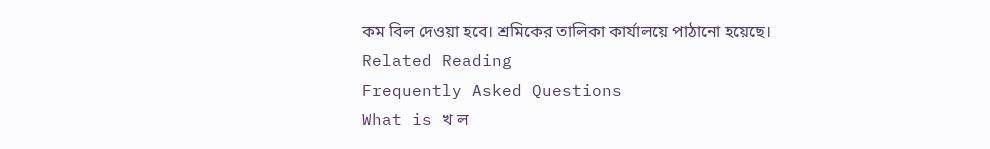কম বিল দেওয়া হবে। শ্রমিকের তালিকা কার্যালয়ে পাঠানো হয়েছে।
Related Reading
Frequently Asked Questions
What is খ ল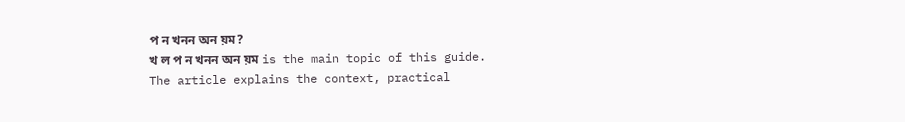প ন খনন অন য়ম?
খ ল প ন খনন অন য়ম is the main topic of this guide. The article explains the context, practical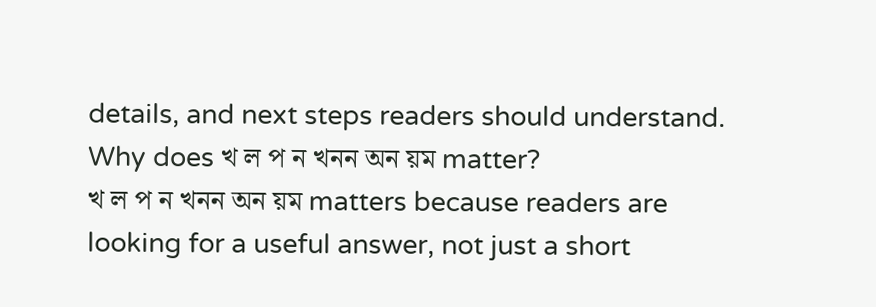details, and next steps readers should understand.
Why does খ ল প ন খনন অন য়ম matter?
খ ল প ন খনন অন য়ম matters because readers are looking for a useful answer, not just a short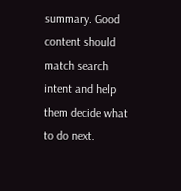summary. Good content should match search intent and help them decide what to do next.